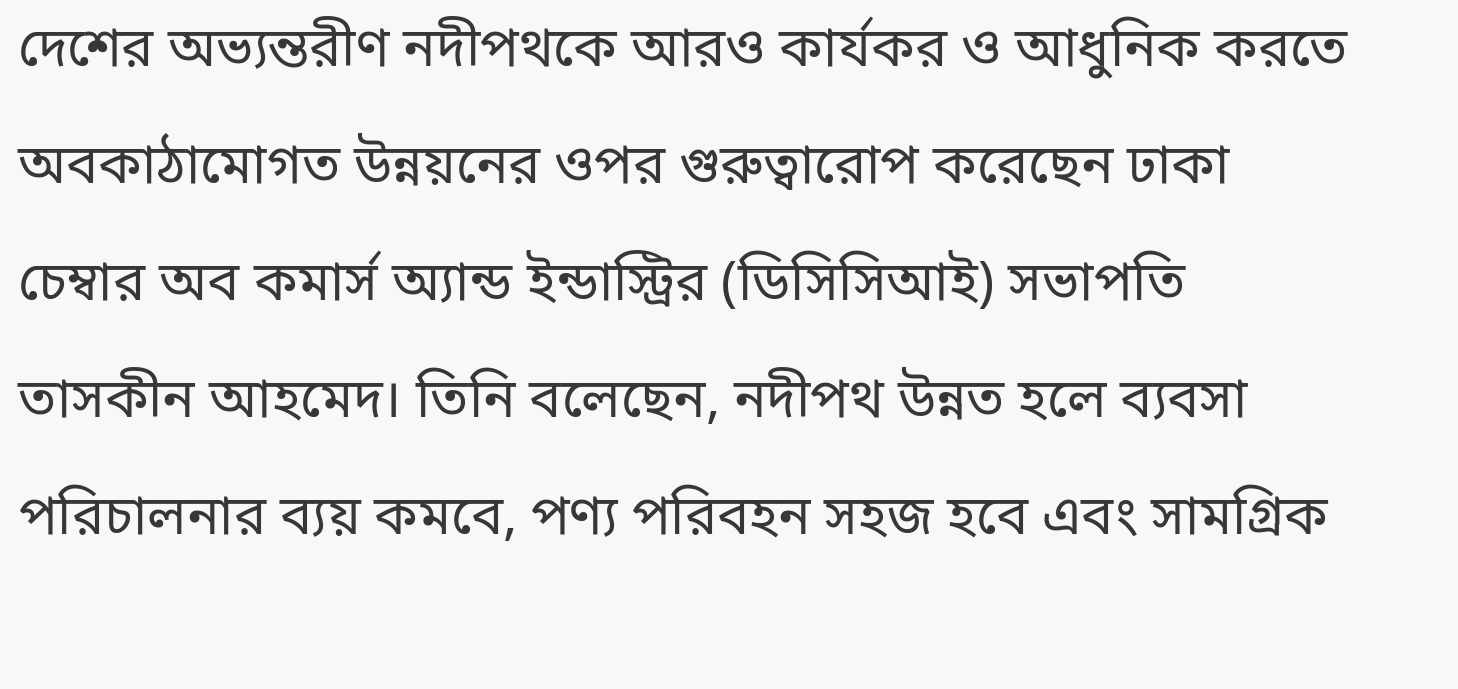দেশের অভ্যন্তরীণ নদীপথকে আরও কার্যকর ও আধুনিক করতে অবকাঠামোগত উন্নয়নের ওপর গুরুত্বারোপ করেছেন ঢাকা চেম্বার অব কমার্স অ্যান্ড ইন্ডাস্ট্রির (ডিসিসিআই) সভাপতি তাসকীন আহমেদ। তিনি বলেছেন, নদীপথ উন্নত হলে ব্যবসা পরিচালনার ব্যয় কমবে, পণ্য পরিবহন সহজ হবে এবং সামগ্রিক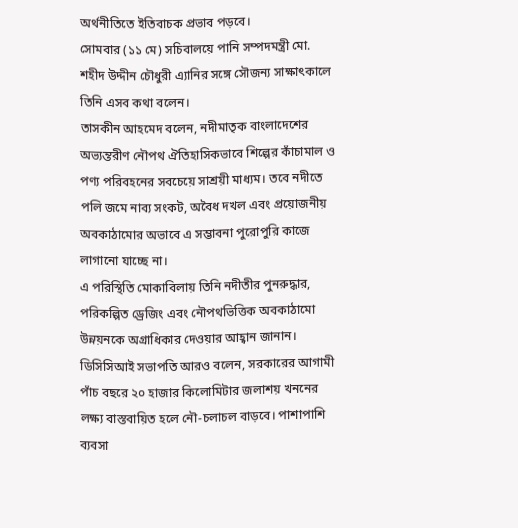অর্থনীতিতে ইতিবাচক প্রভাব পড়বে।
সোমবার (১১ মে) সচিবালয়ে পানি সম্পদমন্ত্রী মো. শহীদ উদ্দীন চৌধুরী এ্যানির সঙ্গে সৌজন্য সাক্ষাৎকালে তিনি এসব কথা বলেন।
তাসকীন আহমেদ বলেন, নদীমাতৃক বাংলাদেশের অভ্যন্তরীণ নৌপথ ঐতিহাসিকভাবে শিল্পের কাঁচামাল ও পণ্য পরিবহনের সবচেয়ে সাশ্রয়ী মাধ্যম। তবে নদীতে পলি জমে নাব্য সংকট, অবৈধ দখল এবং প্রয়োজনীয় অবকাঠামোর অভাবে এ সম্ভাবনা পুরোপুরি কাজে লাগানো যাচ্ছে না।
এ পরিস্থিতি মোকাবিলায় তিনি নদীতীর পুনরুদ্ধার, পরিকল্পিত ড্রেজিং এবং নৌপথভিত্তিক অবকাঠামো উন্নয়নকে অগ্রাধিকার দেওয়ার আহ্বান জানান।
ডিসিসিআই সভাপতি আরও বলেন, সরকারের আগামী পাঁচ বছরে ২০ হাজার কিলোমিটার জলাশয় খননের লক্ষ্য বাস্তবায়িত হলে নৌ-চলাচল বাড়বে। পাশাপাশি ব্যবসা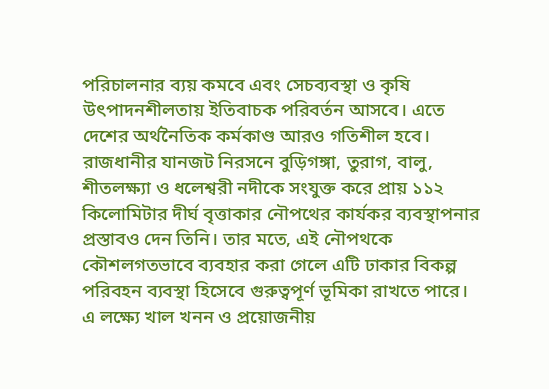পরিচালনার ব্যয় কমবে এবং সেচব্যবস্থা ও কৃষি উৎপাদনশীলতায় ইতিবাচক পরিবর্তন আসবে। এতে দেশের অর্থনৈতিক কর্মকাণ্ড আরও গতিশীল হবে।
রাজধানীর যানজট নিরসনে বুড়িগঙ্গা, তুরাগ, বালু, শীতলক্ষ্যা ও ধলেশ্বরী নদীকে সংযুক্ত করে প্রায় ১১২ কিলোমিটার দীর্ঘ বৃত্তাকার নৌপথের কার্যকর ব্যবস্থাপনার প্রস্তাবও দেন তিনি। তার মতে, এই নৌপথকে কৌশলগতভাবে ব্যবহার করা গেলে এটি ঢাকার বিকল্প পরিবহন ব্যবস্থা হিসেবে গুরুত্বপূর্ণ ভূমিকা রাখতে পারে।
এ লক্ষ্যে খাল খনন ও প্রয়োজনীয়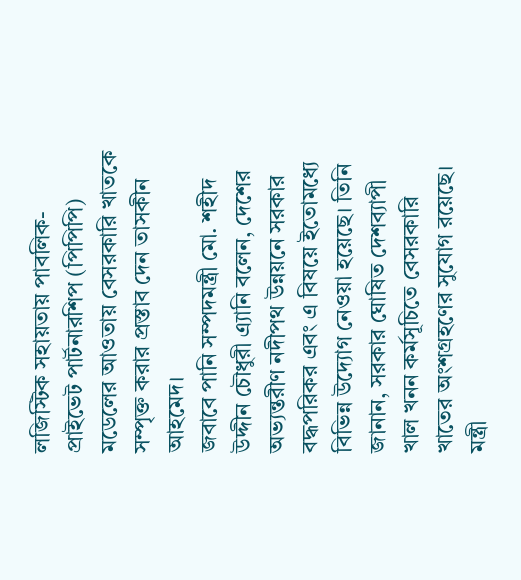লজিস্টিক সহায়তায় পাবলিক-প্রাইভেট পার্টনারশিপ (পিপিপি) মডেলের আওতায় বেসরকারি খাতকে সম্পৃক্ত করার প্রস্তাব দেন তাসকীন আহমেদ।
জবাবে পানি সম্পদমন্ত্রী মো. শহীদ উদ্দীন চৌধুরী এ্যানি বলেন, দেশের অভ্যন্তরীণ নদীপথ উন্নয়নে সরকার বদ্ধপরিকর এবং এ বিষয়ে ইতোমধ্যে বিভিন্ন উদ্যোগ নেওয়া হয়েছে। তিনি জানান, সরকার ঘোষিত দেশব্যাপী খাল খনন কর্মসূচিতে বেসরকারি খাতের অংশগ্রহণের সুযোগ রয়েছে।
মন্ত্রী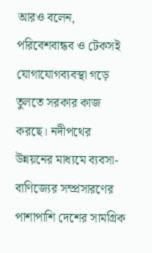আরও বলেন, পরিবেশবান্ধব ও টেকসই যোগাযোগব্যবস্থা গড়ে তুলতে সরকার কাজ করছে। নদীপথের উন্নয়নের মাধ্যমে ব্যবসা-বাণিজ্যের সম্প্রসারণের পাশাপাশি দেশের সামগ্রিক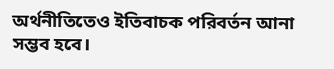অর্থনীতিতেও ইতিবাচক পরিবর্তন আনা সম্ভব হবে।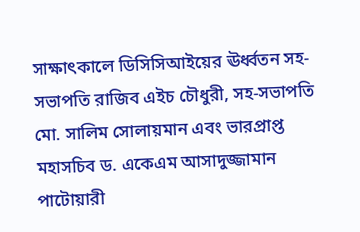সাক্ষাৎকালে ডিসিসিআইয়ের ঊর্ধ্বতন সহ-সভাপতি রাজিব এইচ চৌধুরী, সহ-সভাপতি মো. সালিম সোলায়মান এবং ভারপ্রাপ্ত মহাসচিব ড. একেএম আসাদুজ্জামান পাটোয়ারী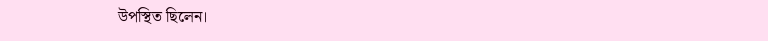উপস্থিত ছিলেন।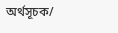অর্থসূচক/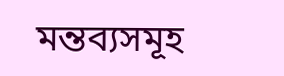মন্তব্যসমূহ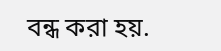বন্ধ করা হয়.